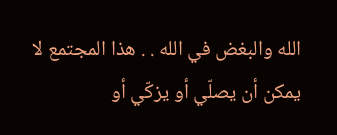الله والبغض في الله . . هذا المجتمع لا يمكن أن يصلّي أو يزكّي أو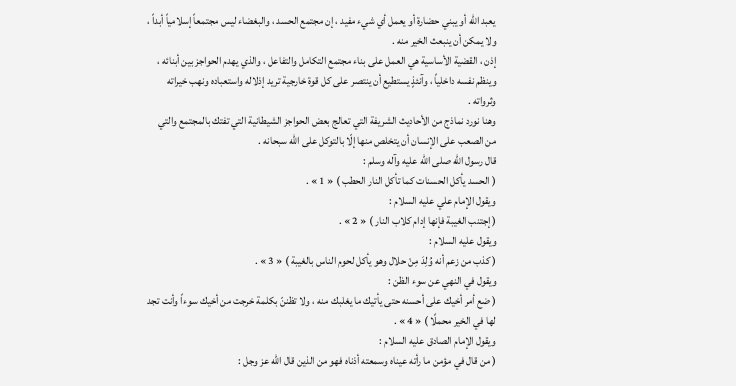يعبد الله أو يبني حضارة أو يعمل أي شيء مفيد ، إن مجتمع الحسد ، والبغضاء ليس مجتمعاً إسلامياً أبداً ، ولا يمكن أن ينبعث الخير منه .
إذن ، القضية الأساسية هي العمل على بناء مجتمع التكامل والتفاعل ، والذي يهدم الحواجز بين أبنائه ، وينظم نفسه داخلياً ، وآنئذٍ يستطيع أن ينتصر على كل قوة خارجية تريد إذلاله واستعباده ونهب خيراته وثرواته .
وهنا نورد نماذج من الأحاديث الشريفة التي تعالج بعض الحواجز الشيطانية التي تفتك بالمجتمع والتي من الصعب على الإنسان أن يتخلص منها إلّا بالتوكل على الله سبحانه .
قال رسول الله صلى الله عليه وآله وسلم :
( الحسد يأكل الحسنات كما تأكل النار الحطب ) « 1 » .
ويقول الإمام علي عليه السلام :
( إجتنب الغيبة فإنها إدام كلاب النار ) « 2 » .
ويقول عليه السلام :
( كذب من زعم أنه وُلِدَ مِنْ حلال وهو يأكل لحوم الناس بالغيبة ) « 3 » .
ويقول في النهي عن سوء الظن :
( ضع أمر أخيك على أحسنه حتى يأتيك ما يغلبك منه ، ولا تظننّ بكلمة خرجت من أخيك سوءاً وأنت تجد لها في الخير محملًا ) « 4 » .
ويقول الإمام الصادق عليه السلام :
( من قال في مؤمن ما رأته عيناه وسمعته أذناه فهو من الذين قال الله عز وجل :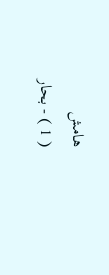هامش
( 1 ) - بحار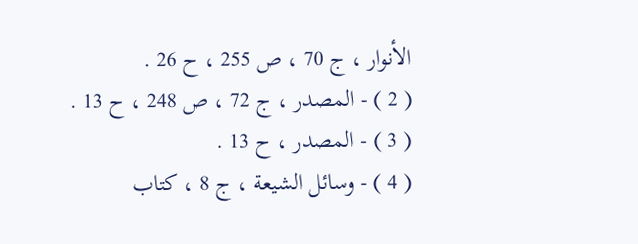الأنوار ، ج 70 ، ص 255 ، ح 26 .
( 2 ) - المصدر ، ج 72 ، ص 248 ، ح 13 .
( 3 ) - المصدر ، ح 13 .
( 4 ) - وسائل الشيعة ، ج 8 ، كتاب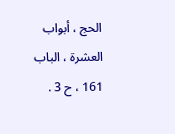الحج ، أبواب العشرة ، الباب 161 ، ح 3 .